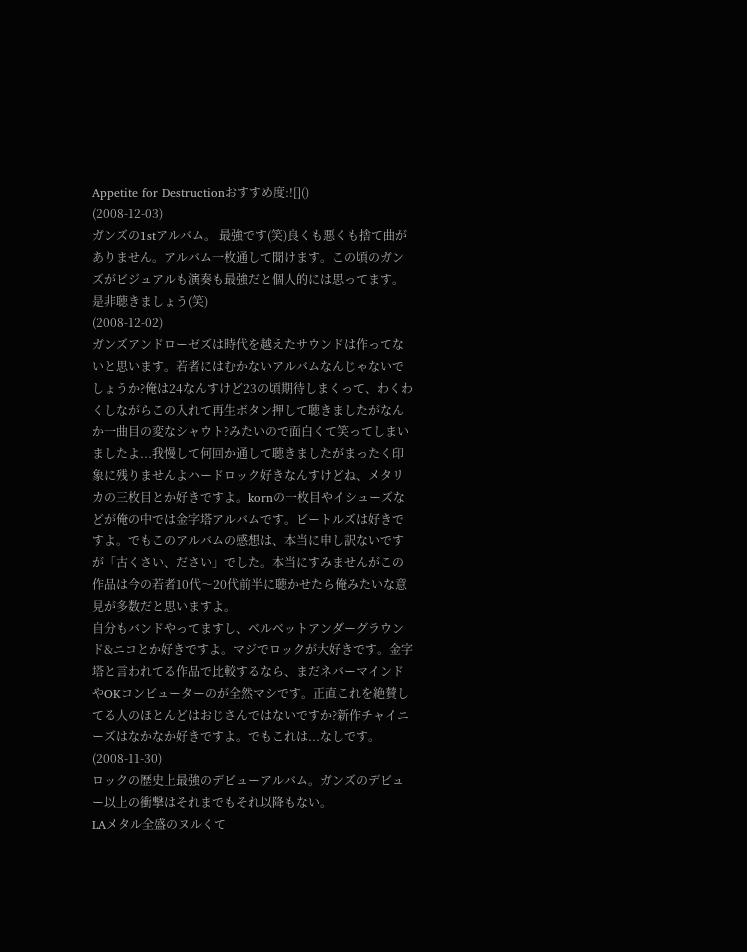Appetite for Destructionおすすめ度:![]()
(2008-12-03)
ガンズの1stアルバム。 最強です(笑)良くも悪くも捨て曲がありません。アルバム一枚通して聞けます。この頃のガンズがビジュアルも演奏も最強だと個人的には思ってます。是非聴きましょう(笑)
(2008-12-02)
ガンズアンドローゼズは時代を越えたサウンドは作ってないと思います。若者にはむかないアルバムなんじゃないでしょうか?俺は24なんすけど23の頃期待しまくって、わくわくしながらこの入れて再生ボタン押して聴きましたがなんか一曲目の変なシャウト?みたいので面白くて笑ってしまいましたよ...我慢して何回か通して聴きましたがまったく印象に残りませんよハードロック好きなんすけどね、メタリカの三枚目とか好きですよ。kornの一枚目やイシューズなどが俺の中では金字塔アルバムです。ビートルズは好きですよ。でもこのアルバムの感想は、本当に申し訳ないですが「古くさい、ださい」でした。本当にすみませんがこの作品は今の若者10代〜20代前半に聴かせたら俺みたいな意見が多数だと思いますよ。
自分もバンドやってますし、ベルベットアンダーグラウンド&ニコとか好きですよ。マジでロックが大好きです。金字塔と言われてる作品で比較するなら、まだネバーマインドやOKコンビューターのが全然マシです。正直これを絶賛してる人のほとんどはおじさんではないですか?新作チャイニーズはなかなか好きですよ。でもこれは...なしです。
(2008-11-30)
ロックの歴史上最強のデビューアルバム。ガンズのデビュー以上の衝撃はそれまでもそれ以降もない。
LAメタル全盛のヌルくて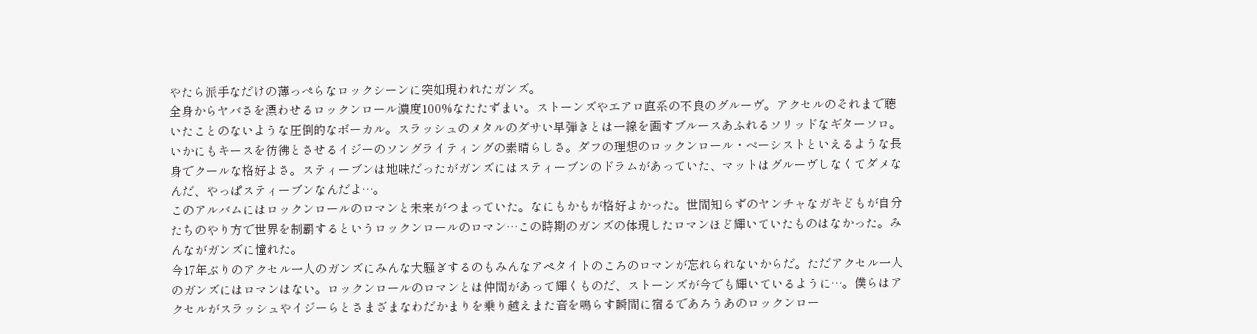やたら派手なだけの薄っぺらなロックシーンに突如現われたガンズ。
全身からヤバさを漂わせるロックンロール濃度100%なたたずまい。ストーンズやエアロ直系の不良のグルーヴ。アクセルのそれまで聴いたことのないような圧倒的なボーカル。スラッシュのメタルのダサい早弾きとは一線を画すブルースあふれるソリッドなギターソロ。いかにもキースを彷彿とさせるイジーのソングライティングの素晴らしさ。ダフの理想のロックンロール・ベーシストといえるような長身でクールな格好よさ。スティーブンは地味だったがガンズにはスティーブンのドラムがあっていた、マットはグルーヴしなくてダメなんだ、やっぱスティーブンなんだよ…。
このアルバムにはロックンロールのロマンと未来がつまっていた。なにもかもが格好よかった。世間知らずのヤンチャなガキどもが自分たちのやり方で世界を制覇するというロックンロールのロマン…この時期のガンズの体現したロマンほど輝いていたものはなかった。みんながガンズに憧れた。
今17年ぶりのアクセル一人のガンズにみんな大騒ぎするのもみんなアペタイトのころのロマンが忘れられないからだ。ただアクセル一人のガンズにはロマンはない。ロックンロールのロマンとは仲間があって輝くものだ、ストーンズが今でも輝いているように…。僕らはアクセルがスラッシュやイジーらとさまざまなわだかまりを乗り越えまた音を鳴らす瞬間に宿るであろうあのロックンロー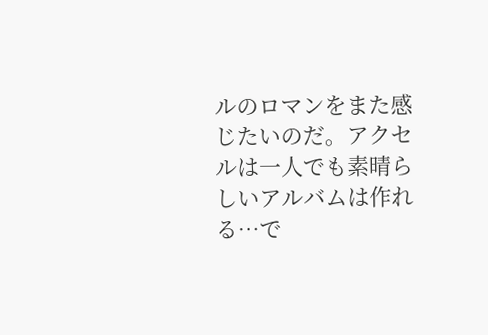ルのロマンをまた感じたいのだ。アクセルは一人でも素晴らしいアルバムは作れる…で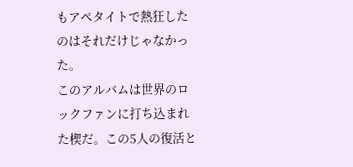もアペタイトで熱狂したのはそれだけじゃなかった。
このアルバムは世界のロックファンに打ち込まれた楔だ。この5人の復活と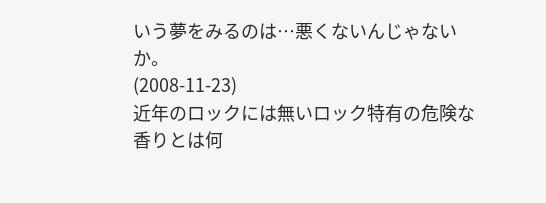いう夢をみるのは…悪くないんじゃないか。
(2008-11-23)
近年のロックには無いロック特有の危険な香りとは何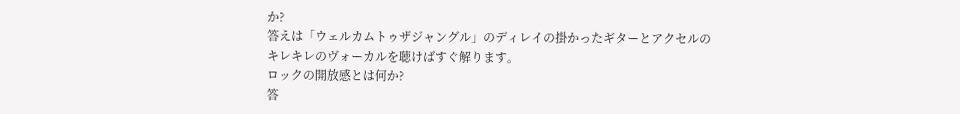か?
答えは「ウェルカムトゥザジャングル」のディレイの掛かったギターとアクセルのキレキレのヴォーカルを聴けばすぐ解ります。
ロックの開放感とは何か?
答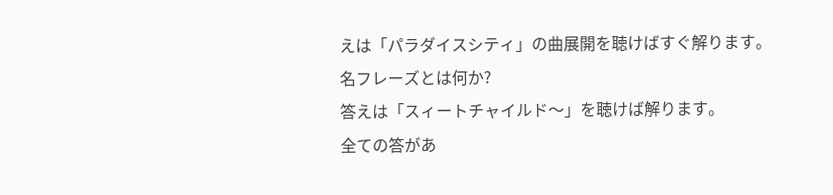えは「パラダイスシティ」の曲展開を聴けばすぐ解ります。
名フレーズとは何か?
答えは「スィートチャイルド〜」を聴けば解ります。
全ての答があ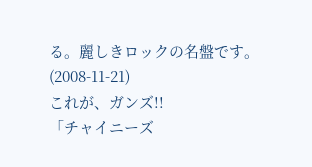る。麗しきロックの名盤です。
(2008-11-21)
これが、ガンズ!!
「チャイニーズ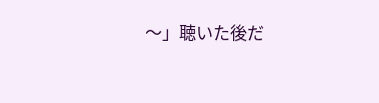〜」聴いた後だ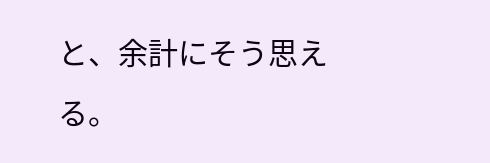と、余計にそう思える。